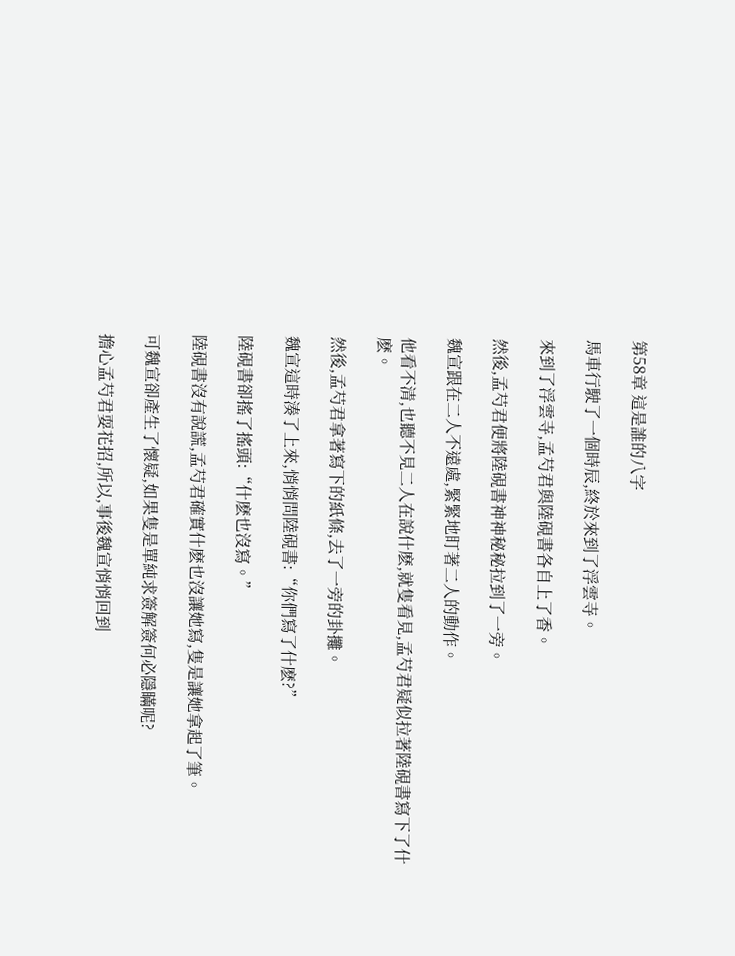第58章 這是誰的八字

馬車行駛了一個時辰,終於來到了浮雲寺。

來到了浮雲寺,孟芍君與陸硯書各自上了香。

然後,孟芍君便將陸硯書神神秘秘拉到了一旁。

魏宣跟在二人不遠處,緊緊地盯著二人的動作。

他看不清,也聽不見二人在說什麽,就隻看見,孟芍君疑似拉著陸硯書寫下了什麽。

然後,孟芍君拿著寫下的紙條,去了一旁的卦攤。

魏宣這時湊了上來,悄悄問陸硯書:“你們寫了什麽?”

陸硯書卻搖了搖頭:“什麽也沒寫。”

陸硯書沒有說謊,孟芍君確實什麽也沒讓她寫,隻是讓她拿起了筆。

可魏宣卻產生了懷疑,如果隻是單純求簽解簽何必隱瞞呢?

擔心孟芍君耍花招,所以,事後魏宣悄悄回到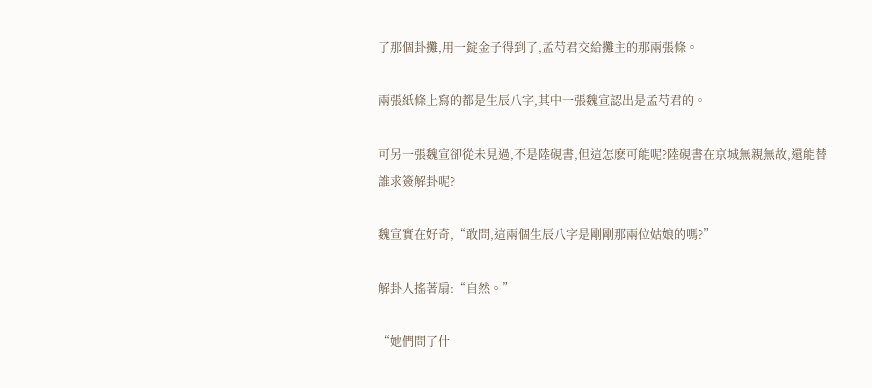了那個卦攤,用一錠金子得到了,孟芍君交給攤主的那兩張條。

兩張紙條上寫的都是生辰八字,其中一張魏宣認出是孟芍君的。

可另一張魏宣卻從未見過,不是陸硯書,但這怎麽可能呢?陸硯書在京城無親無故,還能替誰求簽解卦呢?

魏宣實在好奇,“敢問,這兩個生辰八字是剛剛那兩位姑娘的嗎?”

解卦人搖著扇:“自然。”

“她們問了什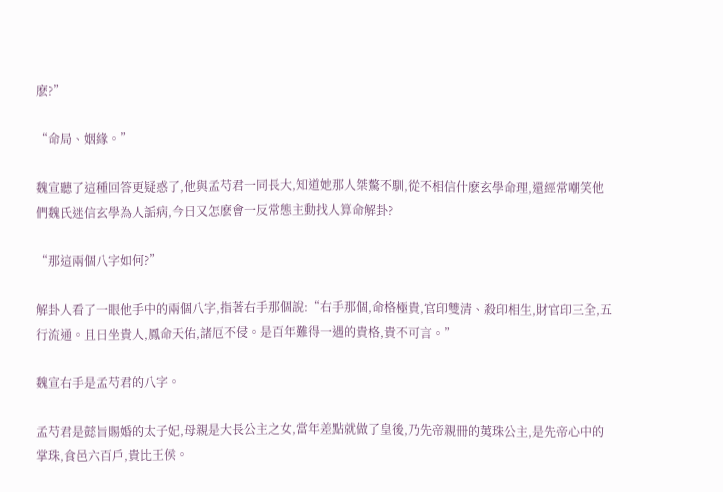麽?”

“命局、姻緣。”

魏宣聽了這種回答更疑惑了,他與孟芍君一同長大,知道她那人桀驁不馴,從不相信什麽玄學命理,還經常嘲笑他們魏氏迷信玄學為人詬病,今日又怎麽會一反常態主動找人算命解卦?

“那這兩個八字如何?”

解卦人看了一眼他手中的兩個八字,指著右手那個說:“右手那個,命格極貴,官印雙清、殺印相生,財官印三全,五行流通。且日坐貴人,鳳命天佑,諸厄不侵。是百年難得一遇的貴格,貴不可言。”

魏宣右手是孟芍君的八字。

孟芍君是懿旨賜婚的太子妃,母親是大長公主之女,當年差點就做了皇後,乃先帝親冊的荑珠公主,是先帝心中的掌珠,食邑六百戶,貴比王侯。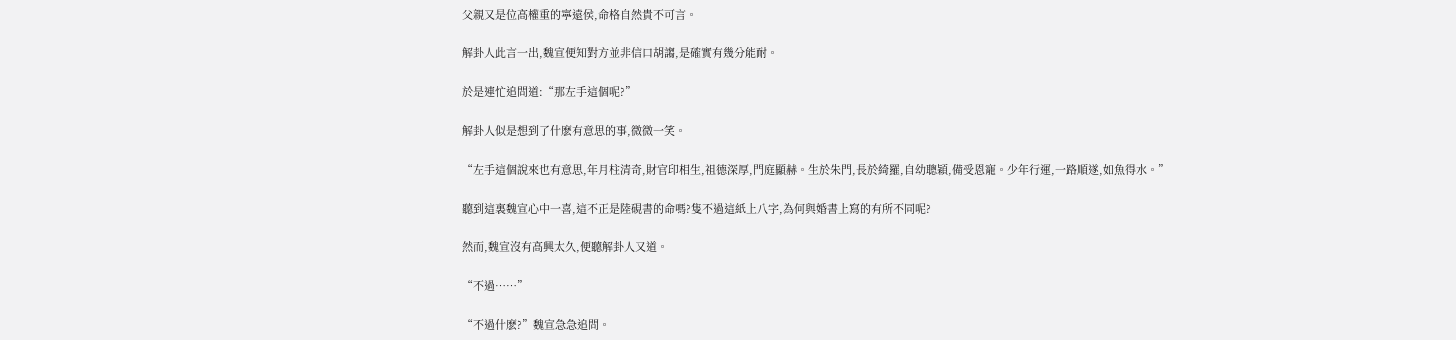父親又是位高權重的寧遠侯,命格自然貴不可言。

解卦人此言一出,魏宣便知對方並非信口胡謅,是確實有幾分能耐。

於是連忙追問道:“那左手這個呢?”

解卦人似是想到了什麽有意思的事,微微一笑。

“左手這個說來也有意思,年月柱清奇,財官印相生,祖德深厚,門庭顯赫。生於朱門,長於綺羅,自幼聰穎,備受恩寵。少年行運,一路順遂,如魚得水。”

聽到這裏魏宣心中一喜,這不正是陸硯書的命嗎?隻不過這紙上八字,為何與婚書上寫的有所不同呢?

然而,魏宣沒有高興太久,便聽解卦人又道。

“不過……”

“不過什麽?”魏宣急急追問。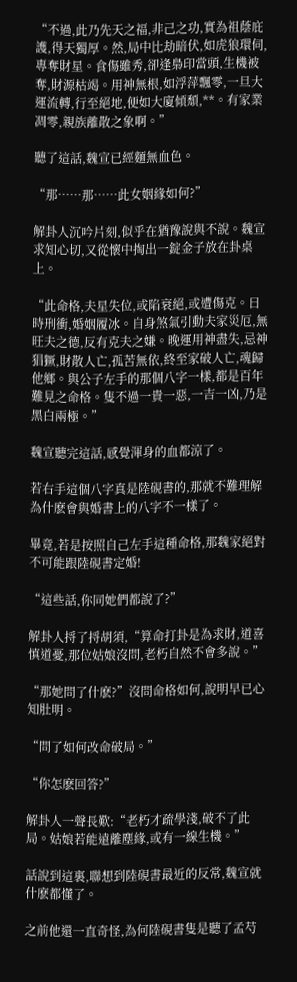“不過,此乃先天之福,非己之功,實為祖蔭庇護,得天獨厚。然,局中比劫暗伏,如虎狼環伺,專奪財星。食傷雖秀,卻逢梟印當頭,生機被奪,財源枯竭。用神無根,如浮萍飄零,一旦大運流轉,行至絕地,便如大廈傾頹,**。有家業凋零,親族離散之象啊。”

聽了這話,魏宣已經麵無血色。

“那……那……此女姻緣如何?”

解卦人沉吟片刻,似乎在猶豫說與不說。魏宣求知心切,又從懷中掏出一錠金子放在卦桌上。

“此命格,夫星失位,或陷衰絕,或遭傷克。日時刑衝,婚姻履冰。自身煞氣引動夫家災厄,無旺夫之德,反有克夫之嫌。晚運用神盡失,忌神猖獗,財散人亡,孤苦無依,終至家破人亡,魂歸他鄉。與公子左手的那個八字一樣,都是百年難見之命格。隻不過一貴一惡,一吉一凶,乃是黑白兩極。”

魏宣聽完這話,感覺渾身的血都涼了。

若右手這個八字真是陸硯書的,那就不難理解為什麽會與婚書上的八字不一樣了。

畢竟,若是按照自己左手這種命格,那魏家絕對不可能跟陸硯書定婚!

“這些話,你同她們都說了?”

解卦人捋了捋胡須,“算命打卦是為求財,道喜慎道憂,那位姑娘沒問,老朽自然不會多說。”

“那她問了什麽?”沒問命格如何,說明早已心知肚明。

“問了如何改命破局。”

“你怎麽回答?”

解卦人一聲長歎:“老朽才疏學淺,破不了此局。姑娘若能遠離塵緣,或有一線生機。”

話說到這裏,聯想到陸硯書最近的反常,魏宣就什麽都懂了。

之前他還一直奇怪,為何陸硯書隻是聽了孟芍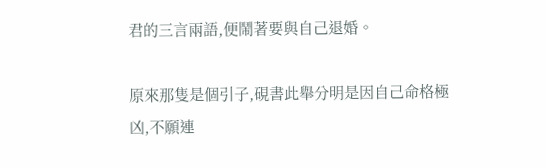君的三言兩語,便鬧著要與自己退婚。

原來那隻是個引子,硯書此舉分明是因自己命格極凶,不願連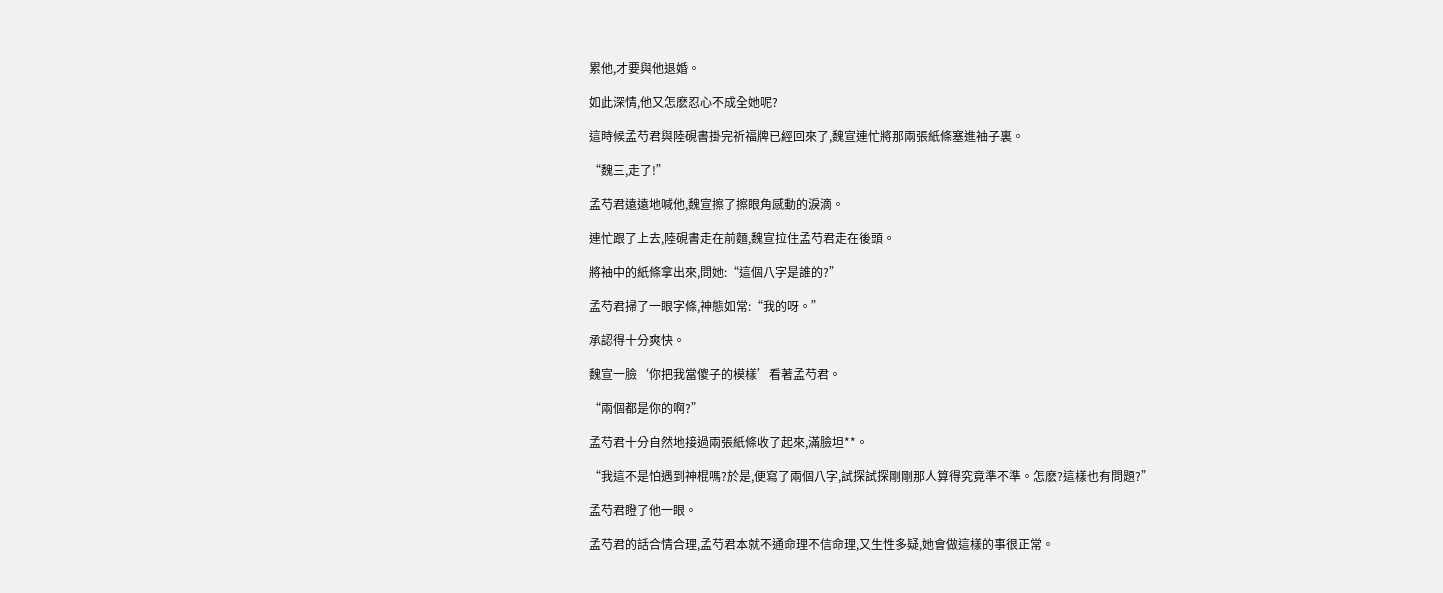累他,才要與他退婚。

如此深情,他又怎麽忍心不成全她呢?

這時候孟芍君與陸硯書掛完祈福牌已經回來了,魏宣連忙將那兩張紙條塞進袖子裏。

“魏三,走了!”

孟芍君遠遠地喊他,魏宣擦了擦眼角感動的淚滴。

連忙跟了上去,陸硯書走在前麵,魏宣拉住孟芍君走在後頭。

將袖中的紙條拿出來,問她:“這個八字是誰的?”

孟芍君掃了一眼字條,神態如常:“我的呀。”

承認得十分爽快。

魏宣一臉‘你把我當傻子的模樣’看著孟芍君。

“兩個都是你的啊?”

孟芍君十分自然地接過兩張紙條收了起來,滿臉坦**。

“我這不是怕遇到神棍嗎?於是,便寫了兩個八字,試探試探剛剛那人算得究竟準不準。怎麽?這樣也有問題?”

孟芍君瞪了他一眼。

孟芍君的話合情合理,孟芍君本就不通命理不信命理,又生性多疑,她會做這樣的事很正常。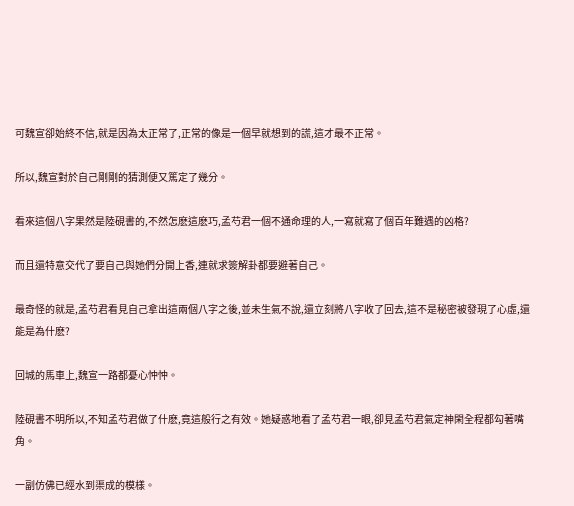可魏宣卻始終不信,就是因為太正常了,正常的像是一個早就想到的謊,這才最不正常。

所以,魏宣對於自己剛剛的猜測便又篤定了幾分。

看來這個八字果然是陸硯書的,不然怎麽這麽巧,孟芍君一個不通命理的人,一寫就寫了個百年難遇的凶格?

而且還特意交代了要自己與她們分開上香,連就求簽解卦都要避著自己。

最奇怪的就是,孟芍君看見自己拿出這兩個八字之後,並未生氣不說,還立刻將八字收了回去,這不是秘密被發現了心虛,還能是為什麽?

回城的馬車上,魏宣一路都憂心忡忡。

陸硯書不明所以,不知孟芍君做了什麽,竟這般行之有效。她疑惑地看了孟芍君一眼,卻見孟芍君氣定神閑全程都勾著嘴角。

一副仿佛已經水到渠成的模樣。